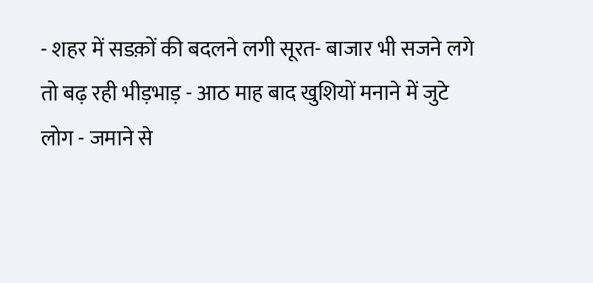- शहर में सडक़ों की बदलने लगी सूरत- बाजार भी सजने लगे तो बढ़ रही भीड़भाड़ - आठ माह बाद खुशियों मनाने में जुटे लोग - जमाने से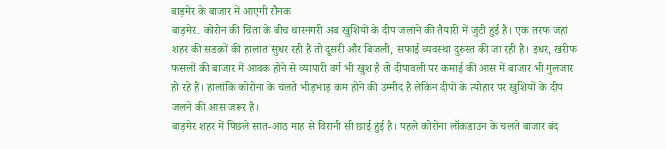बाड़मेर के बाजार में आएगी रौनक
बाड़मेर. कोरोन की चिंता के बीच थारनगरी अब खुशियों के दीप जलाने की तैयारी में जुटी हुई है। एक तरफ जहां शहर की सडक़ों की हालात सुधर रही है तो दूसरी और बिजली, सफाई व्यवस्था दुरुस्त की जा रही है। इधर, खरीफ फसलों की बाजार में आवक होने से व्यापारी वर्ग भी खुश है तो दीपावली पर कमाई की आस में बाजार भी गुलजार हो रहे हैं। हालांकि कोरोना के चलते भीड़भाड़ कम होने की उम्मीद है लेकिन दीपों के त्योहार पर खुशियों के दीप जलने की आस जरूर है।
बाड़मेर शहर में पिछले सात-आठ माह से विरानी सी छाई हुई है। पहले कोरोना लॉकडाउन के चलते बाजार बंद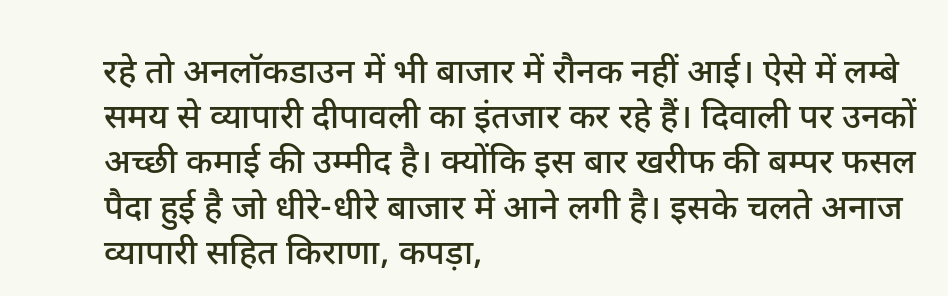रहे तो अनलॉकडाउन में भी बाजार में रौनक नहीं आई। ऐसे में लम्बे समय से व्यापारी दीपावली का इंतजार कर रहे हैं। दिवाली पर उनकों अच्छी कमाई की उम्मीद है। क्योंकि इस बार खरीफ की बम्पर फसल पैदा हुई है जो धीरे-धीरे बाजार में आने लगी है। इसके चलते अनाज व्यापारी सहित किराणा, कपड़ा,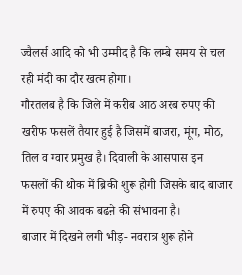ज्वैलर्स आदि को भी उम्मीद है कि लम्बे समय से चल रही मंदी का दौर खत्म होगा।
गौरतलब है कि जिले में करीब आठ अरब रुपए की खरीफ फसलें तैयार हुई है जिसमें बाजरा, मूंग, मोठ, तिल व ग्वार प्रमुख है। दिवाली के आसपास इन फसलों की थोक में ब्रिकी शुरू होगी जिसके बाद बाजार में रुपए की आवक बढऩे की संभावना है।
बाजार में दिखने लगी भीड़- नवरात्र शुरू होने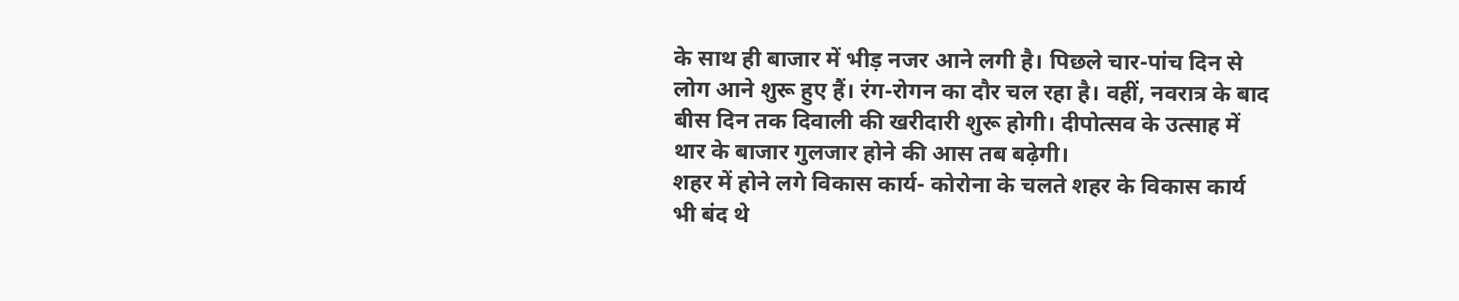के साथ ही बाजार में भीड़ नजर आने लगी है। पिछले चार-पांच दिन से लोग आने शुरू हुए हैं। रंग-रोगन का दौर चल रहा है। वहीं, नवरात्र के बाद बीस दिन तक दिवाली की खरीदारी शुरू होगी। दीपोत्सव के उत्साह में थार के बाजार गुलजार होने की आस तब बढ़ेगी।
शहर में होने लगे विकास कार्य- कोरोना के चलते शहर के विकास कार्य भी बंद थे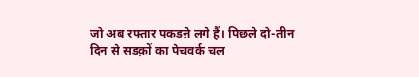जो अब रफ्तार पकडऩे लगे हैं। पिछले दो-तीन दिन से सडक़ों का पेचवर्क चल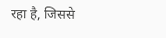रहा है, जिससे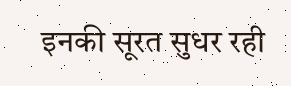इनकी सूरत सुधर रही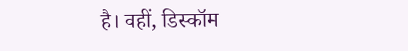है। वहीं, डिस्कॉम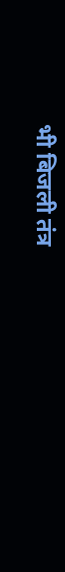भी बिजली तंत्र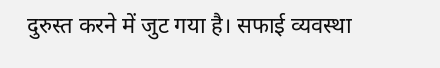दुरुस्त करने में जुट गया है। सफाई व्यवस्था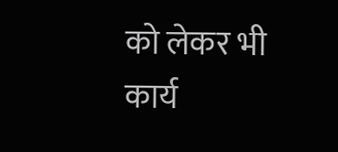को लेकर भी कार्य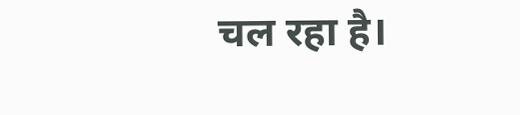चल रहा है।